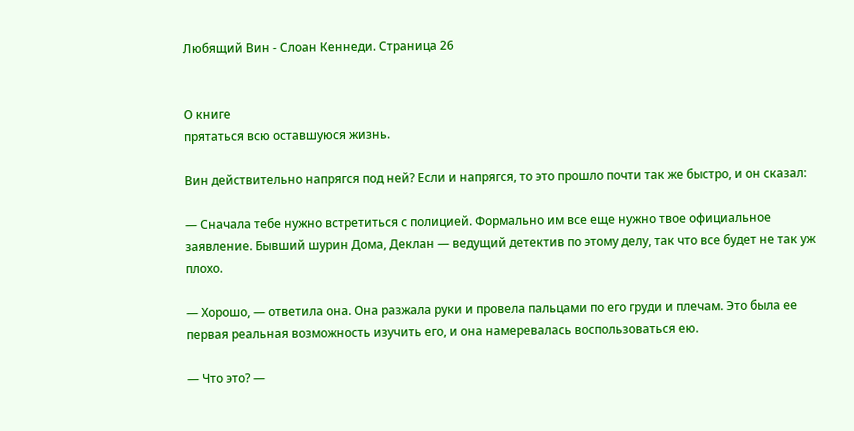Любящий Вин - Слоан Кеннеди. Страница 26


О книге
прятаться всю оставшуюся жизнь.

Вин действительно напрягся под ней? Если и напрягся, то это прошло почти так же быстро, и он сказал:

— Сначала тебе нужно встретиться с полицией. Формально им все еще нужно твое официальное заявление. Бывший шурин Дома, Деклан — ведущий детектив по этому делу, так что все будет не так уж плохо.

— Хорошо, — ответила она. Она разжала руки и провела пальцами по его груди и плечам. Это была ее первая реальная возможность изучить его, и она намеревалась воспользоваться ею.

— Что это? —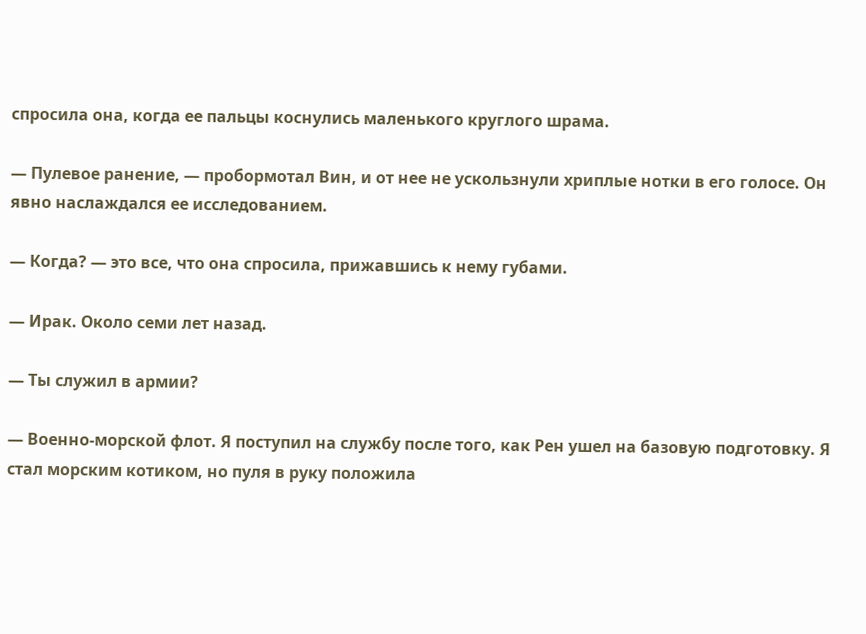спросила она, когда ее пальцы коснулись маленького круглого шрама.

— Пулевое ранение, — пробормотал Вин, и от нее не ускользнули хриплые нотки в его голосе. Он явно наслаждался ее исследованием.

— Когда? — это все, что она спросила, прижавшись к нему губами.

— Ирак. Около семи лет назад.

— Ты служил в армии?

— Военно-морской флот. Я поступил на службу после того, как Рен ушел на базовую подготовку. Я стал морским котиком, но пуля в руку положила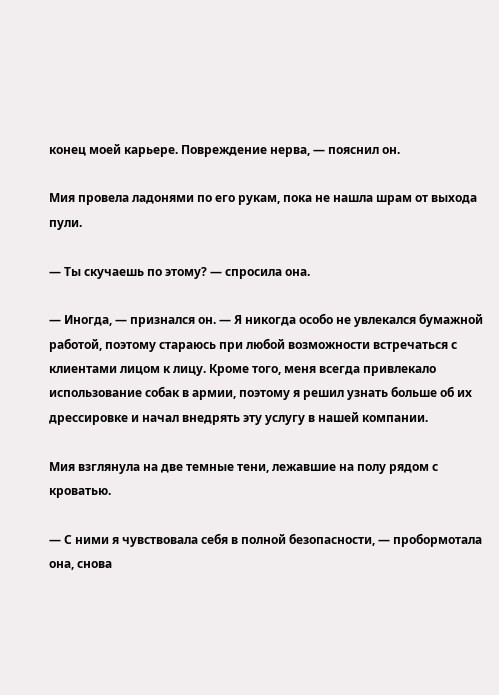конец моей карьере. Повреждение нерва, — пояснил он.

Мия провела ладонями по его рукам, пока не нашла шрам от выхода пули.

— Ты скучаешь по этому? — спросила она.

— Иногда, — признался он. — Я никогда особо не увлекался бумажной работой, поэтому стараюсь при любой возможности встречаться с клиентами лицом к лицу. Кроме того, меня всегда привлекало использование собак в армии, поэтому я решил узнать больше об их дрессировке и начал внедрять эту услугу в нашей компании.

Мия взглянула на две темные тени, лежавшие на полу рядом с кроватью.

— С ними я чувствовала себя в полной безопасности, — пробормотала она, снова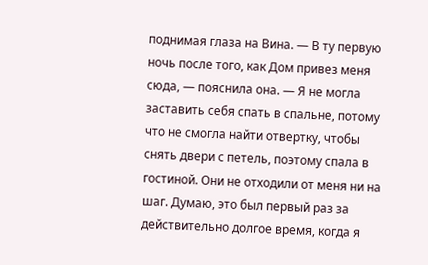поднимая глаза на Вина. — В ту первую ночь после того, как Дом привез меня сюда, — пояснила она. — Я не могла заставить себя спать в спальне, потому что не смогла найти отвертку, чтобы снять двери с петель, поэтому спала в гостиной. Они не отходили от меня ни на шаг. Думаю, это был первый раз за действительно долгое время, когда я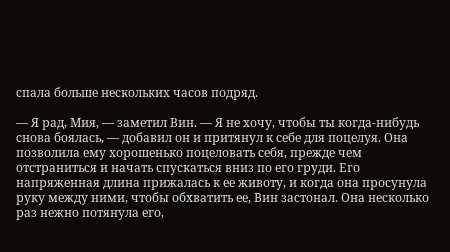спала больше нескольких часов подряд.

— Я рад, Мия, — заметил Вин. — Я не хочу, чтобы ты когда-нибудь снова боялась, — добавил он и притянул к себе для поцелуя. Она позволила ему хорошенько поцеловать себя, прежде чем отстраниться и начать спускаться вниз по его груди. Его напряженная длина прижалась к ее животу, и когда она просунула руку между ними, чтобы обхватить ее, Вин застонал. Она несколько раз нежно потянула его,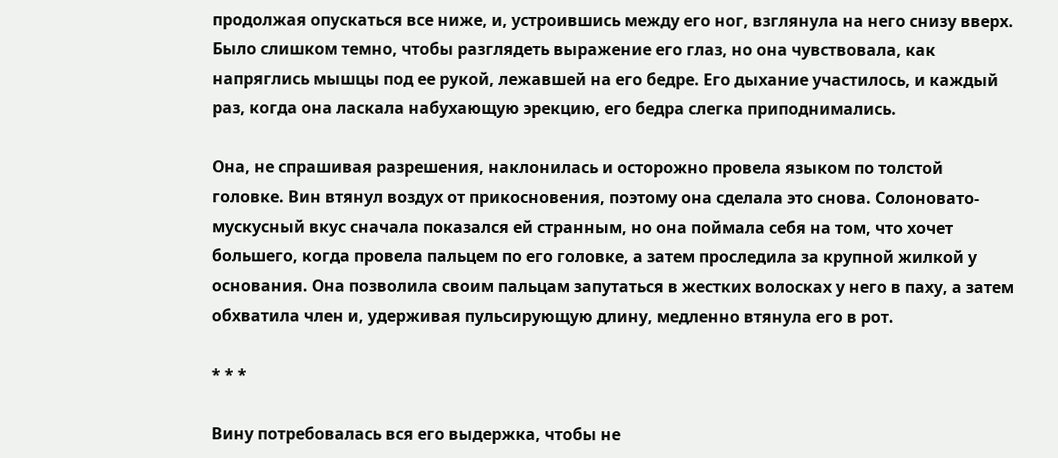продолжая опускаться все ниже, и, устроившись между его ног, взглянула на него снизу вверх. Было слишком темно, чтобы разглядеть выражение его глаз, но она чувствовала, как напряглись мышцы под ее рукой, лежавшей на его бедре. Его дыхание участилось, и каждый раз, когда она ласкала набухающую эрекцию, его бедра слегка приподнимались.

Она, не спрашивая разрешения, наклонилась и осторожно провела языком по толстой головке. Вин втянул воздух от прикосновения, поэтому она сделала это снова. Солоновато-мускусный вкус сначала показался ей странным, но она поймала себя на том, что хочет большего, когда провела пальцем по его головке, а затем проследила за крупной жилкой у основания. Она позволила своим пальцам запутаться в жестких волосках у него в паху, а затем обхватила член и, удерживая пульсирующую длину, медленно втянула его в рот.

* * *

Вину потребовалась вся его выдержка, чтобы не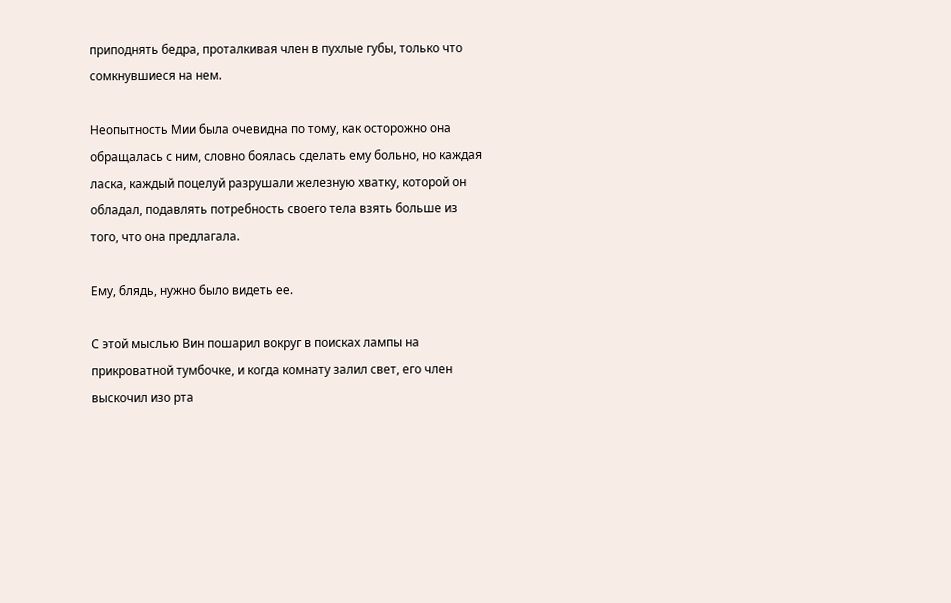приподнять бедра, проталкивая член в пухлые губы, только что сомкнувшиеся на нем.

Неопытность Мии была очевидна по тому, как осторожно она обращалась с ним, словно боялась сделать ему больно, но каждая ласка, каждый поцелуй разрушали железную хватку, которой он обладал, подавлять потребность своего тела взять больше из того, что она предлагала.

Ему, блядь, нужно было видеть ее.

С этой мыслью Вин пошарил вокруг в поисках лампы на прикроватной тумбочке, и когда комнату залил свет, его член выскочил изо рта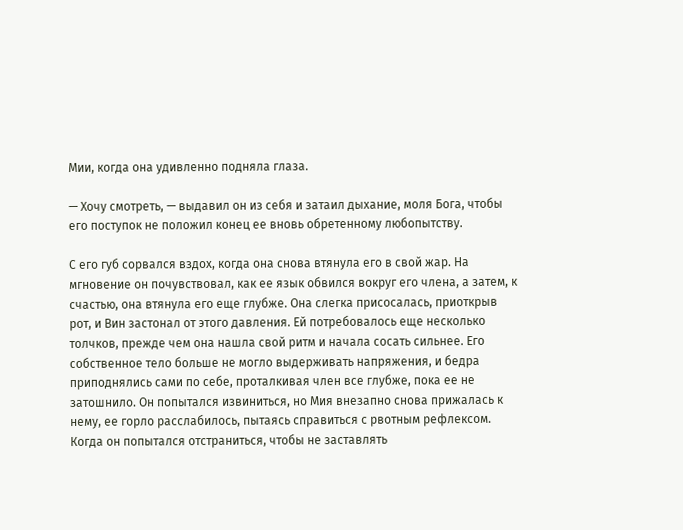Мии, когда она удивленно подняла глаза.

— Хочу смотреть, — выдавил он из себя и затаил дыхание, моля Бога, чтобы его поступок не положил конец ее вновь обретенному любопытству.

С его губ сорвался вздох, когда она снова втянула его в свой жар. На мгновение он почувствовал, как ее язык обвился вокруг его члена, а затем, к счастью, она втянула его еще глубже. Она слегка присосалась, приоткрыв рот, и Вин застонал от этого давления. Ей потребовалось еще несколько толчков, прежде чем она нашла свой ритм и начала сосать сильнее. Его собственное тело больше не могло выдерживать напряжения, и бедра приподнялись сами по себе, проталкивая член все глубже, пока ее не затошнило. Он попытался извиниться, но Мия внезапно снова прижалась к нему, ее горло расслабилось, пытаясь справиться с рвотным рефлексом. Когда он попытался отстраниться, чтобы не заставлять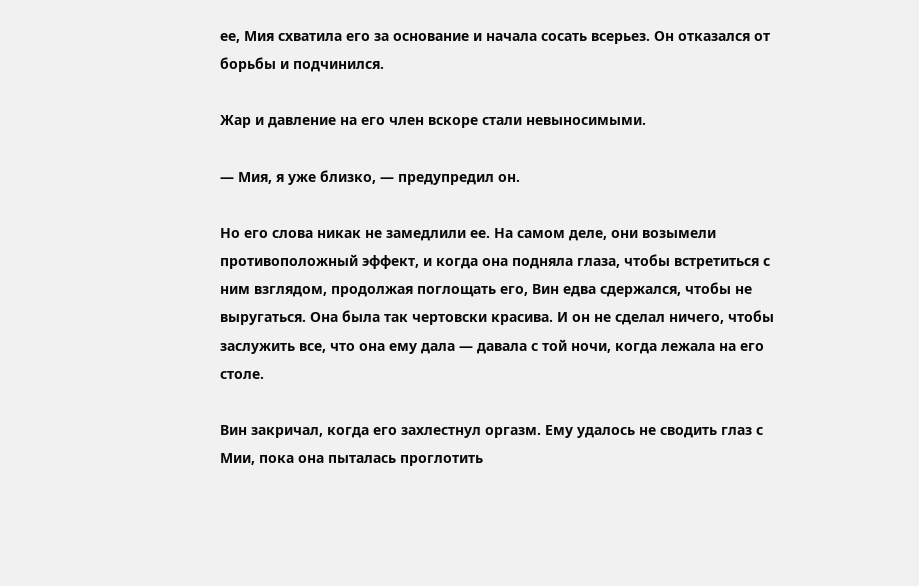ее, Мия схватила его за основание и начала сосать всерьез. Он отказался от борьбы и подчинился.

Жар и давление на его член вскоре стали невыносимыми.

— Мия, я уже близко, — предупредил он.

Но его слова никак не замедлили ее. На самом деле, они возымели противоположный эффект, и когда она подняла глаза, чтобы встретиться с ним взглядом, продолжая поглощать его, Вин едва сдержался, чтобы не выругаться. Она была так чертовски красива. И он не сделал ничего, чтобы заслужить все, что она ему дала — давала с той ночи, когда лежала на его столе.

Вин закричал, когда его захлестнул оргазм. Ему удалось не сводить глаз с Мии, пока она пыталась проглотить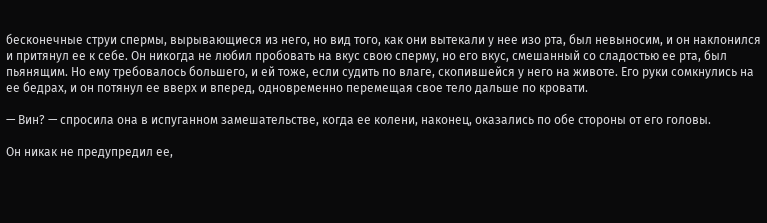бесконечные струи спермы, вырывающиеся из него, но вид того, как они вытекали у нее изо рта, был невыносим, и он наклонился и притянул ее к себе. Он никогда не любил пробовать на вкус свою сперму, но его вкус, смешанный со сладостью ее рта, был пьянящим. Но ему требовалось большего, и ей тоже, если судить по влаге, скопившейся у него на животе. Его руки сомкнулись на ее бедрах, и он потянул ее вверх и вперед, одновременно перемещая свое тело дальше по кровати.

— Вин? — спросила она в испуганном замешательстве, когда ее колени, наконец, оказались по обе стороны от его головы.

Он никак не предупредил ее,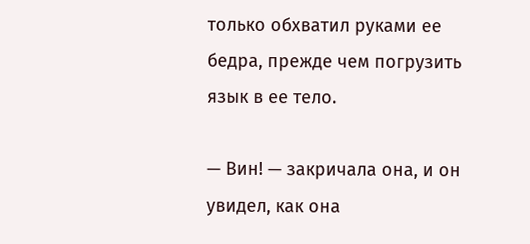только обхватил руками ее бедра, прежде чем погрузить язык в ее тело.

— Вин! — закричала она, и он увидел, как она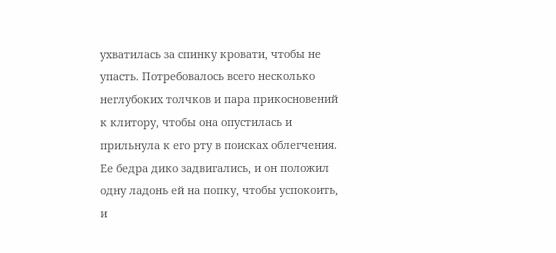ухватилась за спинку кровати, чтобы не упасть. Потребовалось всего несколько неглубоких толчков и пара прикосновений к клитору, чтобы она опустилась и прильнула к его рту в поисках облегчения. Ее бедра дико задвигались, и он положил одну ладонь ей на попку, чтобы успокоить, и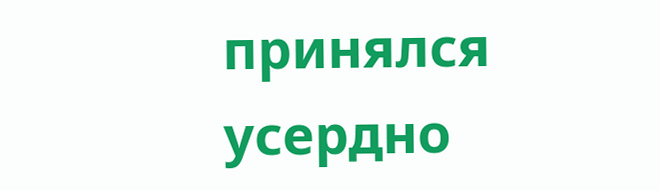принялся усердно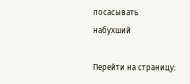посасывать набухший

Перейти на страницу: